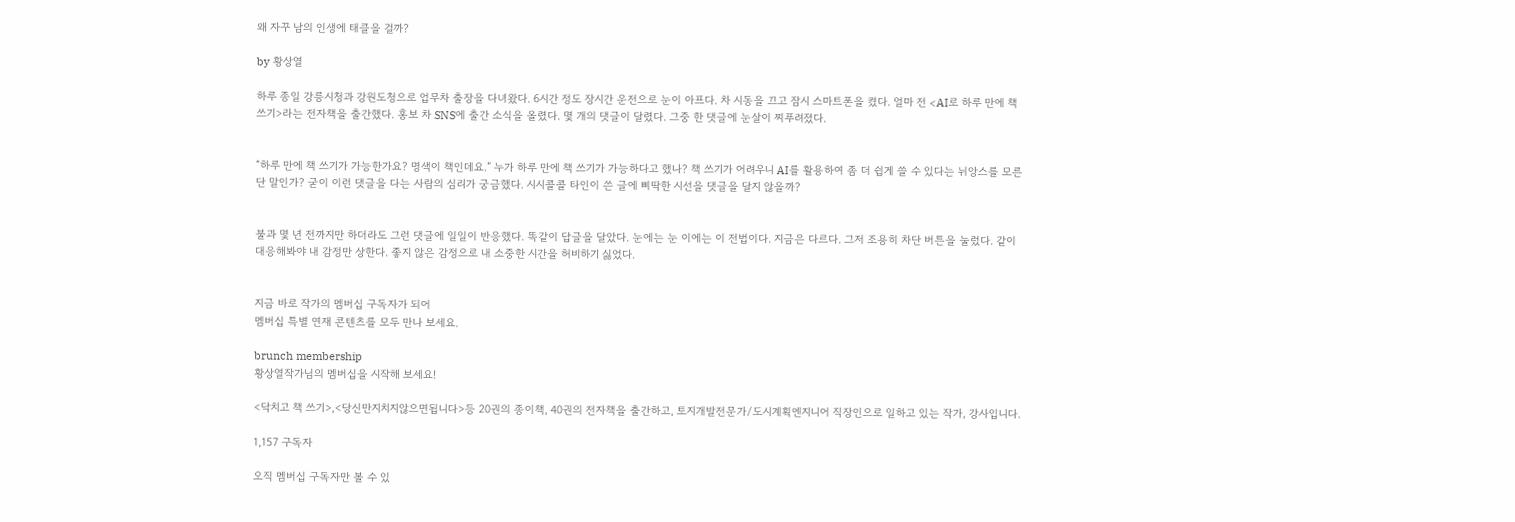왜 자꾸 남의 인생에 태클을 걸까?

by 황상열

하루 종일 강릉시청과 강원도청으로 업무차 출장을 다녀왔다. 6시간 정도 장시간 운전으로 눈이 아프다. 차 시동을 끄고 잠시 스마트폰을 켰다. 얼마 전 <AI로 하루 만에 책 쓰기>라는 전자책을 출간했다. 홍보 차 SNS에 출간 소식을 올렸다. 몇 개의 댓글이 달렸다. 그중 한 댓글에 눈살이 찌푸려졌다.


“하루 만에 책 쓰기가 가능한가요? 명색이 책인데요.” 누가 하루 만에 책 쓰기가 가능하다고 했나? 책 쓰기가 어려우니 AI를 활용하여 좀 더 쉽게 쓸 수 있다는 뉘앙스를 모른단 말인가? 굳이 이런 댓글을 다는 사람의 심리가 궁금했다. 시시콜콜 타인이 쓴 글에 삐딱한 시선을 댓글을 달지 않을까?


불과 몇 년 전까지만 하더라도 그런 댓글에 일일이 반응했다. 똑같이 답글을 달았다. 눈에는 눈 이에는 이 전법이다. 지금은 다르다. 그저 조용히 차단 버튼을 눌렀다. 같이 대응해봐야 내 감정만 상한다. 좋지 않은 감정으로 내 소중한 시간을 허비하기 싫었다.


지금 바로 작가의 멤버십 구독자가 되어
멤버십 특별 연재 콘텐츠를 모두 만나 보세요.

brunch membership
황상열작가님의 멤버십을 시작해 보세요!

<닥치고 책 쓰기>,<당신만지치지않으면됩니다>등 20권의 종이책, 40권의 전자책을 출간하고, 토지개발전문가/도시계획엔지니어 직장인으로 일하고 있는 작가, 강사입니다.

1,157 구독자

오직 멤버십 구독자만 볼 수 있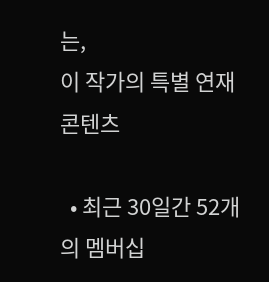는,
이 작가의 특별 연재 콘텐츠

  • 최근 30일간 52개의 멤버십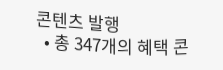콘텐츠 발행
  • 총 347개의 혜택 콘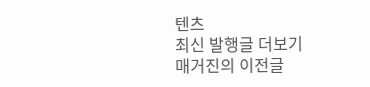텐츠
최신 발행글 더보기
매거진의 이전글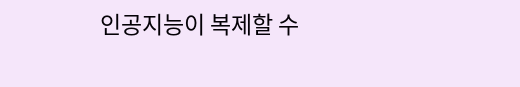인공지능이 복제할 수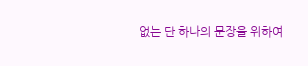없는 단 하나의 문장을 위하여